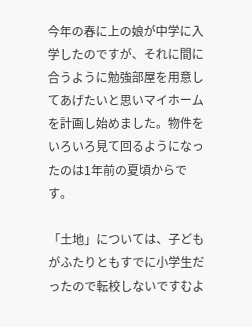今年の春に上の娘が中学に入学したのですが、それに間に合うように勉強部屋を用意してあげたいと思いマイホームを計画し始めました。物件をいろいろ見て回るようになったのは1年前の夏頃からです。

「土地」については、子どもがふたりともすでに小学生だったので転校しないですむよ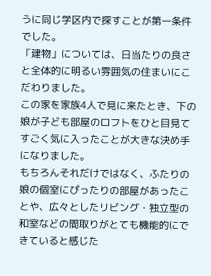うに同じ学区内で探すことが第一条件でした。
「建物」については、日当たりの良さと全体的に明るい雰囲気の住まいにこだわりました。
この家を家族4人で見に来たとき、下の娘が子ども部屋のロフトをひと目見てすごく気に入ったことが大きな決め手になりました。
もちろんそれだけではなく、ふたりの娘の個室にぴったりの部屋があったことや、広々としたリビング・独立型の和室などの間取りがとても機能的にできていると感じた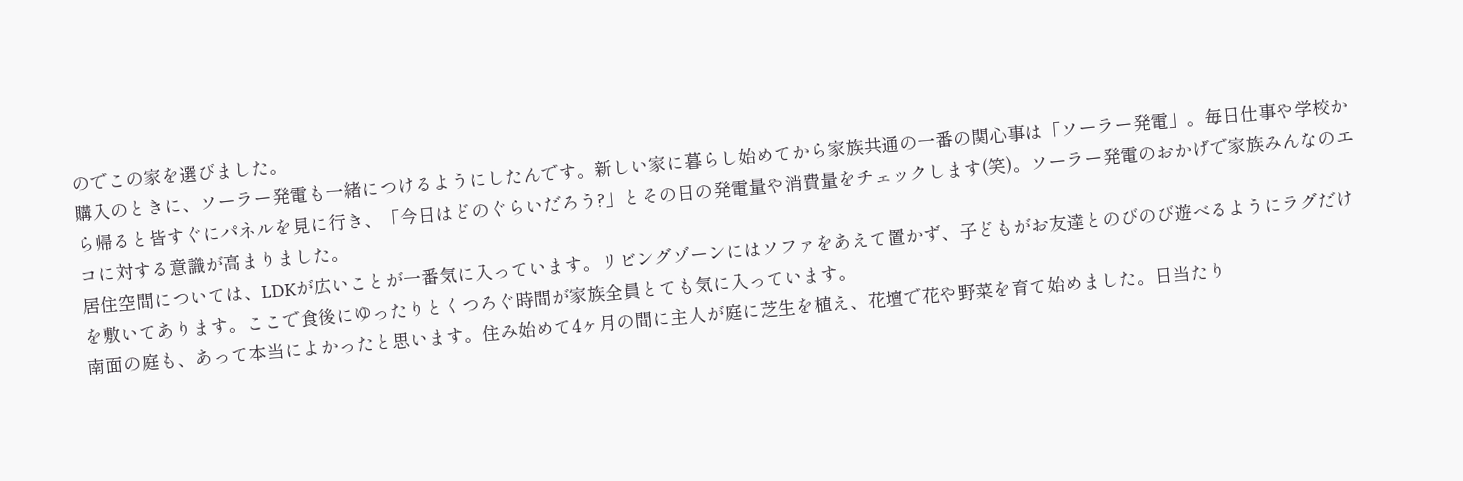のでこの家を選びました。
購入のときに、ソーラー発電も一緒につけるようにしたんです。新しい家に暮らし始めてから家族共通の一番の関心事は「ソーラー発電」。毎日仕事や学校から帰ると皆すぐにパネルを見に行き、「今日はどのぐらいだろう?」とその日の発電量や消費量をチェックします(笑)。ソーラー発電のおかげで家族みんなのエコに対する意識が高まりました。
居住空間については、LDKが広いことが一番気に入っています。リビングゾーンにはソファをあえて置かず、子どもがお友達とのびのび遊べるようにラグだけを敷いてあります。ここで食後にゆったりとくつろぐ時間が家族全員とても気に入っています。
南面の庭も、あって本当によかったと思います。住み始めて4ヶ月の間に主人が庭に芝生を植え、花壇で花や野菜を育て始めました。日当たり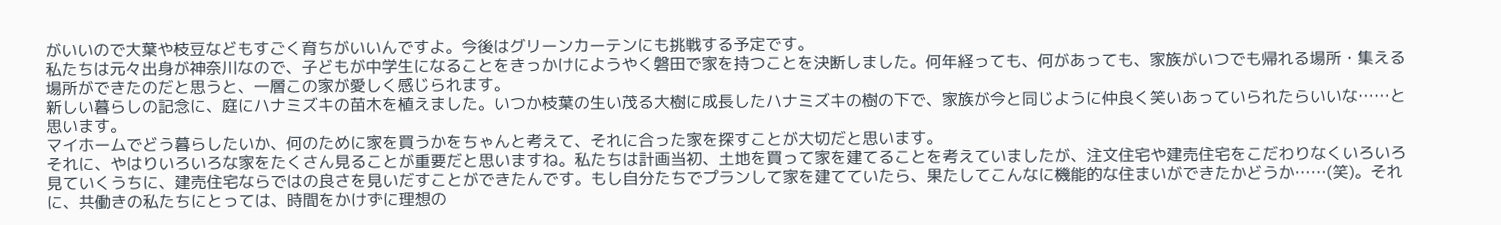がいいので大葉や枝豆などもすごく育ちがいいんですよ。今後はグリーンカーテンにも挑戦する予定です。
私たちは元々出身が神奈川なので、子どもが中学生になることをきっかけにようやく磐田で家を持つことを決断しました。何年経っても、何があっても、家族がいつでも帰れる場所・集える場所ができたのだと思うと、一層この家が愛しく感じられます。
新しい暮らしの記念に、庭にハナミズキの苗木を植えました。いつか枝葉の生い茂る大樹に成長したハナミズキの樹の下で、家族が今と同じように仲良く笑いあっていられたらいいな……と思います。
マイホームでどう暮らしたいか、何のために家を買うかをちゃんと考えて、それに合った家を探すことが大切だと思います。
それに、やはりいろいろな家をたくさん見ることが重要だと思いますね。私たちは計画当初、土地を買って家を建てることを考えていましたが、注文住宅や建売住宅をこだわりなくいろいろ見ていくうちに、建売住宅ならではの良さを見いだすことができたんです。もし自分たちでプランして家を建てていたら、果たしてこんなに機能的な住まいができたかどうか……(笑)。それに、共働きの私たちにとっては、時間をかけずに理想の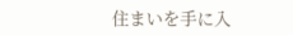住まいを手に入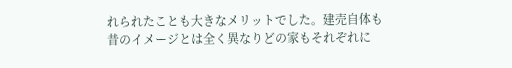れられたことも大きなメリットでした。建売自体も昔のイメージとは全く異なりどの家もそれぞれに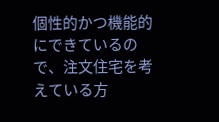個性的かつ機能的にできているので、注文住宅を考えている方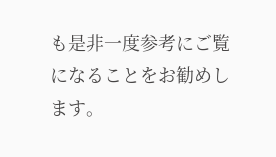も是非一度参考にご覧になることをお勧めします。